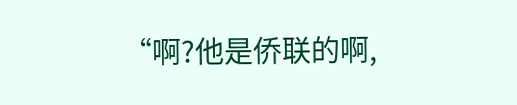“啊?他是侨联的啊,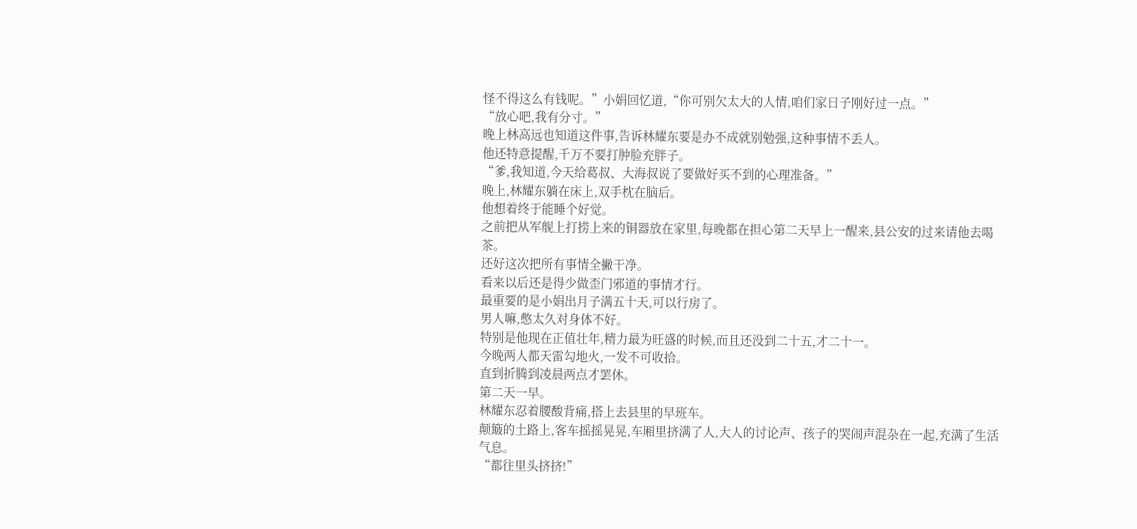怪不得这么有钱呢。”小娟回忆道,“你可别欠太大的人情,咱们家日子刚好过一点。”
“放心吧,我有分寸。”
晚上林高远也知道这件事,告诉林耀东要是办不成就别勉强,这种事情不丢人。
他还特意提醒,千万不要打肿脸充胖子。
“爹,我知道,今天给葛叔、大海叔说了要做好买不到的心理准备。”
晚上,林耀东躺在床上,双手枕在脑后。
他想着终于能睡个好觉。
之前把从军舰上打捞上来的铜器放在家里,每晚都在担心第二天早上一醒来,县公安的过来请他去喝茶。
还好这次把所有事情全撇干净。
看来以后还是得少做歪门邪道的事情才行。
最重要的是小娟出月子满五十天,可以行房了。
男人嘛,憋太久对身体不好。
特别是他现在正值壮年,精力最为旺盛的时候,而且还没到二十五,才二十一。
今晚两人都天雷勾地火,一发不可收拾。
直到折腾到凌晨两点才罢休。
第二天一早。
林耀东忍着腰酸背痛,搭上去县里的早班车。
颠簸的土路上,客车摇摇晃晃,车厢里挤满了人,大人的讨论声、孩子的哭闹声混杂在一起,充满了生活气息。
“都往里头挤挤!”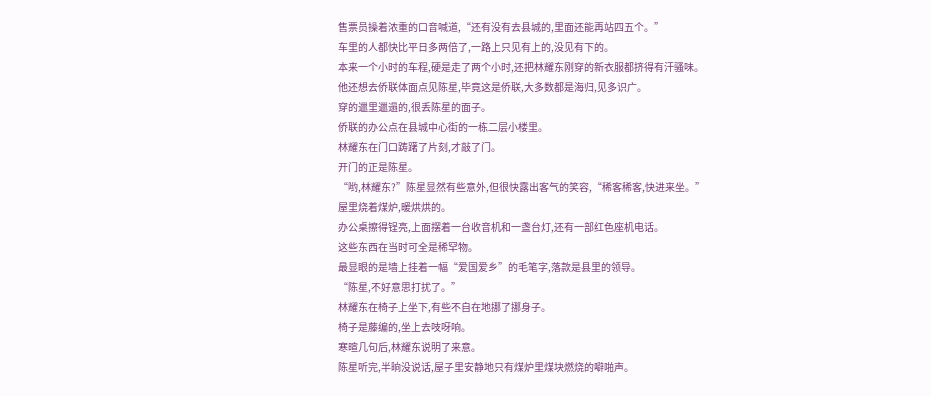售票员操着浓重的口音喊道,“还有没有去县城的,里面还能再站四五个。”
车里的人都快比平日多两倍了,一路上只见有上的,没见有下的。
本来一个小时的车程,硬是走了两个小时,还把林耀东刚穿的新衣服都挤得有汗骚味。
他还想去侨联体面点见陈星,毕竟这是侨联,大多数都是海归,见多识广。
穿的邋里邋遢的,很丢陈星的面子。
侨联的办公点在县城中心街的一栋二层小楼里。
林耀东在门口踌躇了片刻,才敲了门。
开门的正是陈星。
“哟,林耀东?”陈星显然有些意外,但很快露出客气的笑容,“稀客稀客,快进来坐。”
屋里烧着煤炉,暖烘烘的。
办公桌擦得锃亮,上面摆着一台收音机和一盏台灯,还有一部红色座机电话。
这些东西在当时可全是稀罕物。
最显眼的是墙上挂着一幅“爱国爱乡”的毛笔字,落款是县里的领导。
“陈星,不好意思打扰了。”
林耀东在椅子上坐下,有些不自在地挪了挪身子。
椅子是藤编的,坐上去吱呀响。
寒暄几句后,林耀东说明了来意。
陈星听完,半晌没说话,屋子里安静地只有煤炉里煤块燃烧的噼啪声。